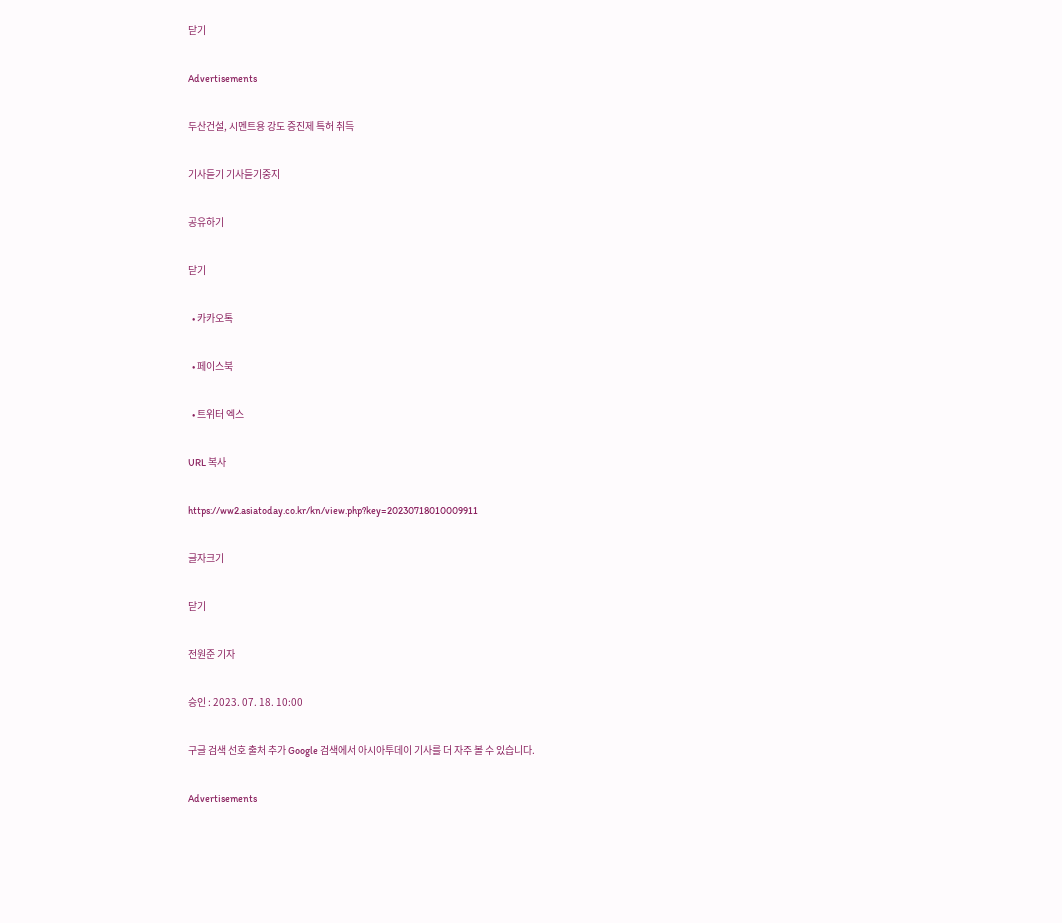닫기

Advertisements

두산건설, 시멘트용 강도 증진제 특허 취득

기사듣기 기사듣기중지

공유하기

닫기

  • 카카오톡

  • 페이스북

  • 트위터 엑스

URL 복사

https://ww2.asiatoday.co.kr/kn/view.php?key=20230718010009911

글자크기

닫기

전원준 기자

승인 : 2023. 07. 18. 10:00

구글 검색 선호 출처 추가 Google 검색에서 아시아투데이 기사를 더 자주 볼 수 있습니다.

Advertisements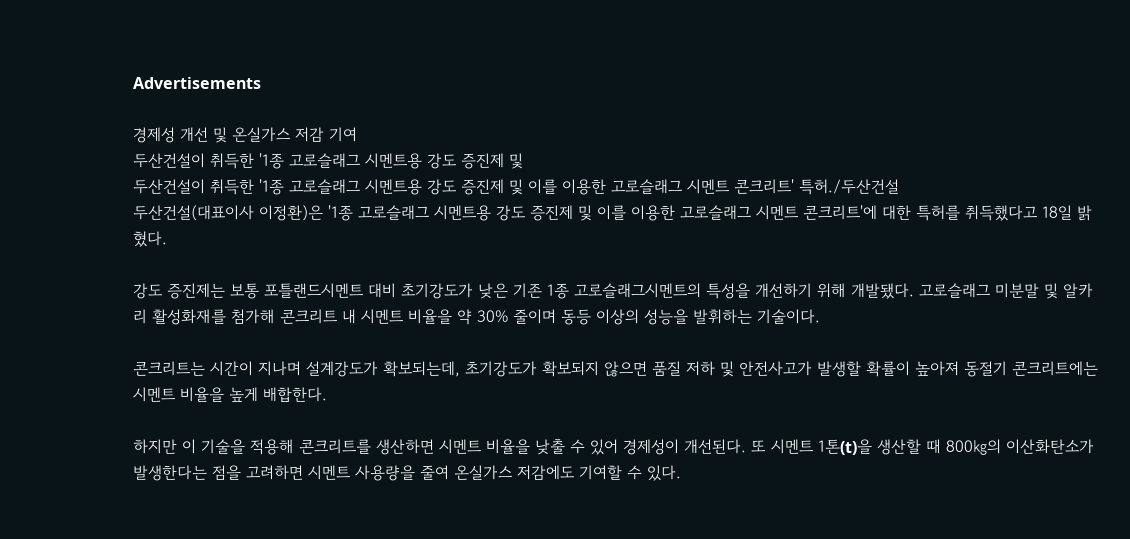Advertisements

경제성 개선 및 온실가스 저감 기여
두산건설이 취득한 '1종 고로슬래그 시멘트용 강도 증진제 및
두산건설이 취득한 '1종 고로슬래그 시멘트용 강도 증진제 및 이를 이용한 고로슬래그 시멘트 콘크리트' 특허./두산건설
두산건설(대표이사 이정환)은 '1종 고로슬래그 시멘트용 강도 증진제 및 이를 이용한 고로슬래그 시멘트 콘크리트'에 대한 특허를 취득했다고 18일 밝혔다.

강도 증진제는 보통 포틀랜드시멘트 대비 초기강도가 낮은 기존 1종 고로슬래그시멘트의 특성을 개선하기 위해 개발됐다. 고로슬래그 미분말 및 알카리 활성화재를 첨가해 콘크리트 내 시멘트 비율을 약 30% 줄이며 동등 이상의 성능을 발휘하는 기술이다.

콘크리트는 시간이 지나며 설계강도가 확보되는데, 초기강도가 확보되지 않으면 품질 저하 및 안전사고가 발생할 확률이 높아져 동절기 콘크리트에는 시멘트 비율을 높게 배합한다.

하지만 이 기술을 적용해 콘크리트를 생산하면 시멘트 비율을 낮출 수 있어 경제성이 개선된다. 또 시멘트 1톤(t)을 생산할 때 800㎏의 이산화탄소가 발생한다는 점을 고려하면 시멘트 사용량을 줄여 온실가스 저감에도 기여할 수 있다.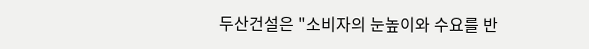두산건설은 "소비자의 눈높이와 수요를 반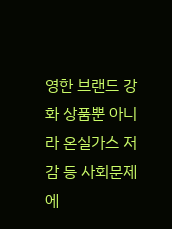영한 브랜드 강화 상품뿐 아니라 온실가스 저감 등 사회문제에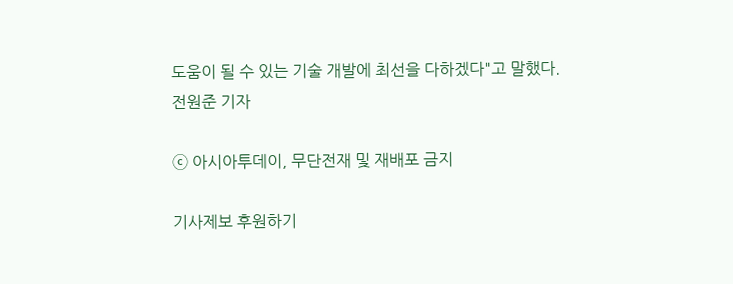도움이 될 수 있는 기술 개발에 최선을 다하겠다"고 말했다.
전원준 기자

ⓒ 아시아투데이, 무단전재 및 재배포 금지

기사제보 후원하기